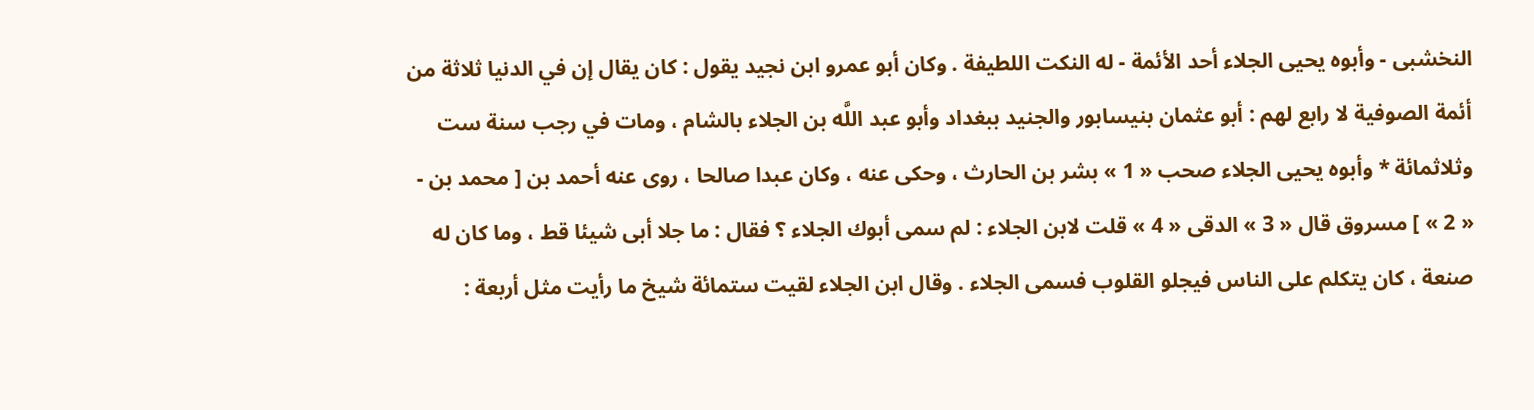النخشبى - وأبوه يحيى الجلاء أحد الأئمة - له النكت اللطيفة . وكان أبو عمرو ابن نجيد يقول : كان يقال إن في الدنيا ثلاثة من أئمة الصوفية لا رابع لهم : أبو عثمان بنيسابور والجنيد ببغداد وأبو عبد اللَّه بن الجلاء بالشام ، ومات في رجب سنة ست وثلاثمائة * وأبوه يحيى الجلاء صحب « 1 » بشر بن الحارث ، وحكى عنه ، وكان عبدا صالحا ، روى عنه أحمد بن [ محمد بن - « 2 » ] مسروق قال « 3 » الدقى « 4 » قلت لابن الجلاء : لم سمى أبوك الجلاء ؟ فقال : ما جلا أبى شيئا قط ، وما كان له صنعة ، كان يتكلم على الناس فيجلو القلوب فسمى الجلاء . وقال ابن الجلاء لقيت ستمائة شيخ ما رأيت مثل أربعة :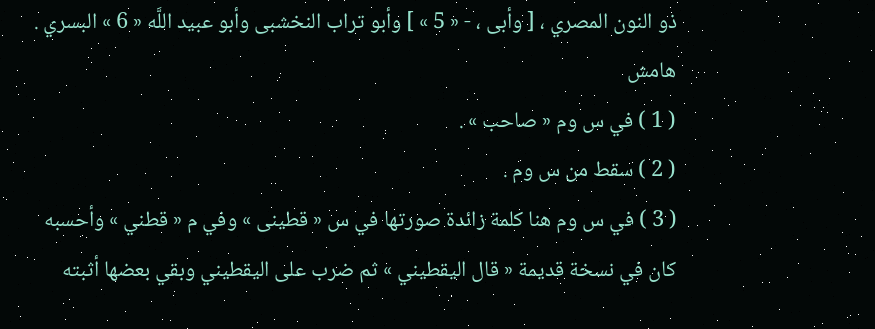ذو النون المصري ، [ وأبى ، - « 5 » ] وأبو تراب النخشبى وأبو عبيد اللَّه « 6 » البسري .
هامش
( 1 ) في س وم « صاحب » .
( 2 ) سقط من س وم .
( 3 ) في س وم هنا كلمة زائدة صورتها في س « قطينى » وفي م « قطني » وأحسبه كان في نسخة قديمة « قال اليقطيني » ثم ضرب على اليقطيني وبقي بعضها أثبته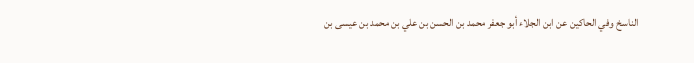الناسخ وفي الحاكين عن ابن الجلاء أبو جعفر محمد بن الحسن بن علي بن محمد بن عيسى بن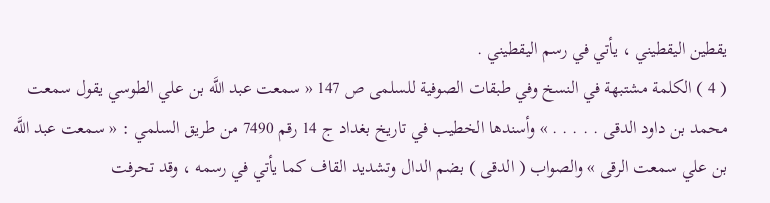يقطين اليقطيني ، يأتي في رسم اليقطيني .
( 4 ) الكلمة مشتبهة في النسخ وفي طبقات الصوفية للسلمى ص 147 « سمعت عبد اللَّه بن علي الطوسي يقول سمعت محمد بن داود الدقى . . . . . » وأسندها الخطيب في تاريخ بغداد ج 14 رقم 7490 من طريق السلمي : « سمعت عبد اللَّه بن علي سمعت الرقى » والصواب ( الدقى ) بضم الدال وتشديد القاف كما يأتي في رسمه ، وقد تحرفت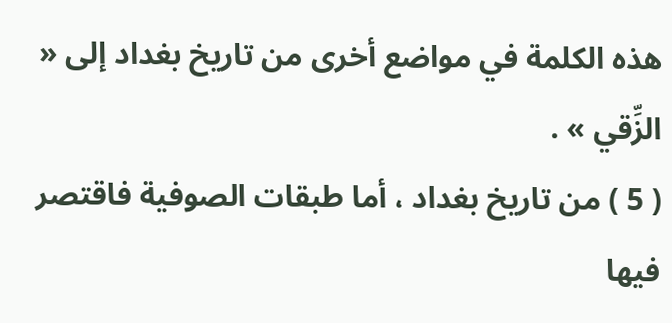هذه الكلمة في مواضع أخرى من تاريخ بغداد إلى « الزِّقي » .
( 5 ) من تاريخ بغداد ، أما طبقات الصوفية فاقتصر فيها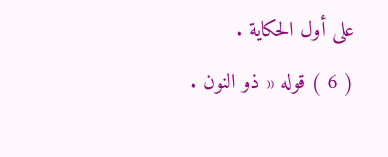على أول الحكاية .
( 6 ) قوله « ذو النون .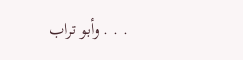. . . وأبو تراب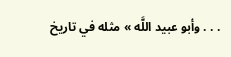. . . وأبو عبيد اللَّه » مثله في تاريخ